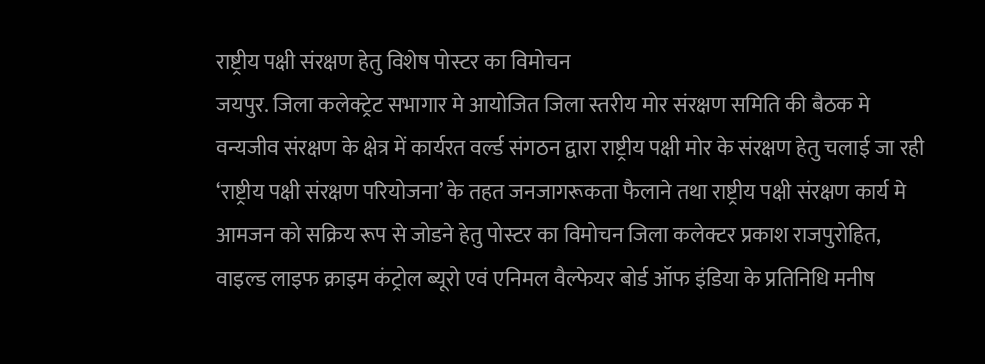राष्ट्रीय पक्षी संरक्षण हेतु विशेष पोस्टर का विमोचन
जयपुर. जिला कलेक्ट्रेट सभागार मे आयोजित जिला स्तरीय मोर संरक्षण समिति की बैठक मे वन्यजीव संरक्षण के क्षेत्र में कार्यरत वर्ल्ड संगठन द्वारा राष्ट्रीय पक्षी मोर के संरक्षण हेतु चलाई जा रही ‘राष्ट्रीय पक्षी संरक्षण परियोजना’ के तहत जनजागरूकता फैलाने तथा राष्ट्रीय पक्षी संरक्षण कार्य मे आमजन को सक्रिय रूप से जोडने हेतु पोस्टर का विमोचन जिला कलेक्टर प्रकाश राजपुरोहित, वाइल्ड लाइफ क्राइम कंट्रोल ब्यूरो एवं एनिमल वैल्फेयर बोर्ड ऑफ इंडिया के प्रतिनिधि मनीष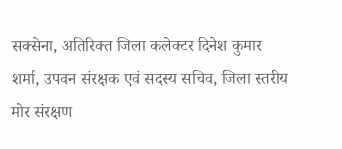सक्सेना, अतिरिक्त जिला कलेक्टर दिनेश कुमार शर्मा, उपवन संरक्षक एवं सदस्य सचिव, जिला स्तरीय मोर संरक्षण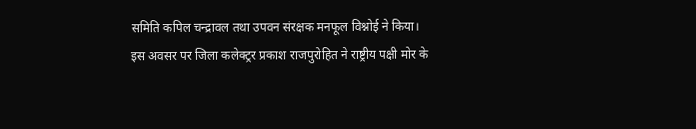समिति कपिल चन्द्रावल तथा उपवन संरक्षक मनफूल विश्नोई ने किया।
इस अवसर पर जिला कलेक्ट्रर प्रकाश राजपुरोहित ने राष्ट्रीय पक्षी मोर के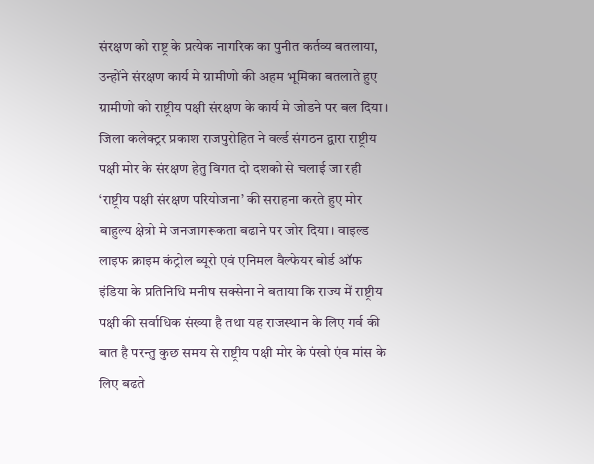संरक्षण को राष्ट्र के प्रत्येक नागरिक का पुनीत कर्तव्य बतलाया, उन्होंने संरक्षण कार्य मे ग्रामीणो की अहम भूमिका बतलाते हुए ग्रामीणो को राष्ट्रीय पक्षी संरक्षण के कार्य मे जोडने पर बल दिया। जिला कलेक्ट्रर प्रकाश राजपुरोहित ने वर्ल्ड संगठन द्वारा राष्ट्रीय पक्षी मोर के संरक्षण हेतु विगत दो दशको से चलाई जा रही ‘राष्ट्रीय पक्षी संरक्षण परियोजना’ की सराहना करते हुए मोर बाहुल्य क्षेत्रो मे जनजागरूकता बढाने पर जोर दिया। वाइल्ड लाइफ क्राइम कंट्रोल ब्यूरो एवं एनिमल वैल्फेयर बोर्ड ऑफ इंडिया के प्रतिनिधि मनीष सक्सेना ने बताया कि राज्य में राष्ट्रीय पक्षी की सर्वाधिक संख्या है तथा यह राजस्थान के लिए गर्व की बात है परन्तु कुछ समय से राष्ट्रीय पक्षी मोर के पंखो एंव मांस के लिए बढते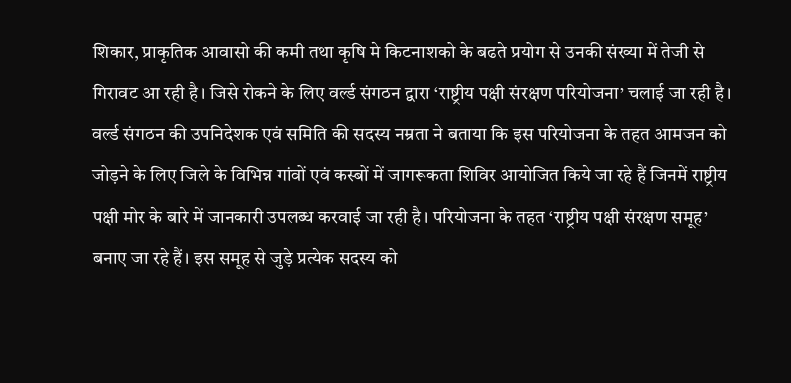शिकार, प्राकृतिक आवासो की कमी तथा कृषि मे किटनाशको के बढते प्रयोग से उनकी संख्या में तेजी से गिरावट आ रही है। जिसे रोकने के लिए वर्ल्ड संगठन द्वारा ‘राष्ट्रीय पक्षी संरक्षण परियोजना’ चलाई जा रही है। वर्ल्ड संगठन की उपनिदेशक एवं समिति की सदस्य नम्रता ने बताया कि इस परियोजना के तहत आमजन को जोड़ने के लिए जिले के विभिन्न गांवों एवं कस्बों में जागरूकता शिविर आयोजित किये जा रहे हैं जिनमें राष्ट्रीय पक्षी मोर के बारे में जानकारी उपलब्ध करवाई जा रही है। परियोजना के तहत ‘राष्ट्रीय पक्षी संरक्षण समूह’ बनाए जा रहे हैं। इस समूह से जुड़े प्रत्येक सदस्य को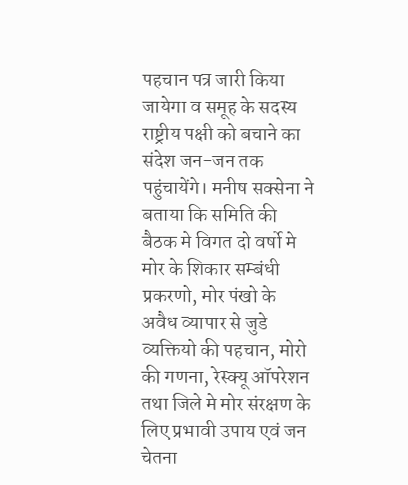पहचान पत्र जारी किया जायेगा व समूह के सदस्य राष्ट्रीय पक्षी को बचाने का संदेश जन-जन तक पहुंचायेंगे। मनीष सक्सेना ने बताया कि समिति की बैठक मे विगत दो वर्षो मे मोर के शिकार सम्बंधी प्रकरणो, मोर पंखो के अवैध व्यापार से जुडे व्यक्तियो की पहचान, मोरो की गणना, रेस्क्यू ऑपरेशन तथा जिले मे मोर संरक्षण के लिए प्रभावी उपाय एवं जन चेतना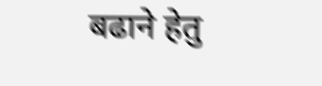बढाने हेतु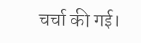चर्चा की गई।